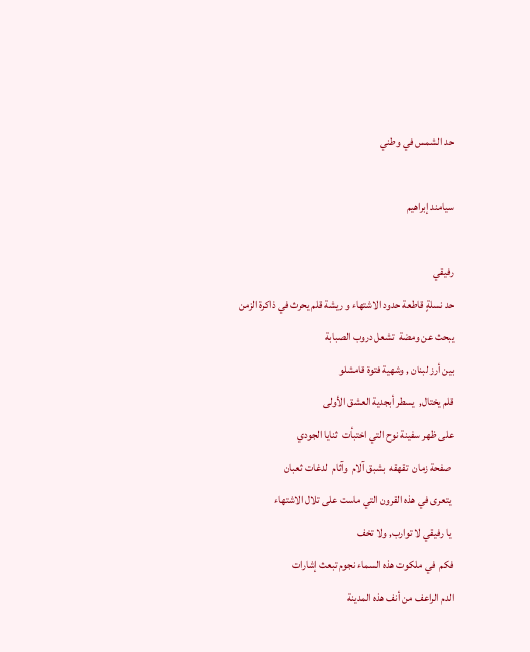حد الشمس في وطني

سيامند إبراهيم

رفيقي
حد نسلةٍ قاطعة حدود الاشتهاء و ريشة قلم يحرث في ذاكرة الزمن
يبحث عن ومضة  تشعل دروب الصبابة
بين أرز لبنان , وشهية فتوة قامشلو
قلم يختال,  يسطر أبجدية العشق الأولى
على ظهر سفينة نوح التي اختبأت  ثنايا الجودي
 صفحة زمان  تقهقه  بشبق آلام  وآثام  لدغات ثعبان
 يتعرى في هذه القرون التي ماست على تلال الاشتهاء
 يا رفيقي لا توارب, ولا تخف
فكم  في ملكوت هذه السماء نجوم تبعث إشارات
الدم الراعف من أنف هذه المدينة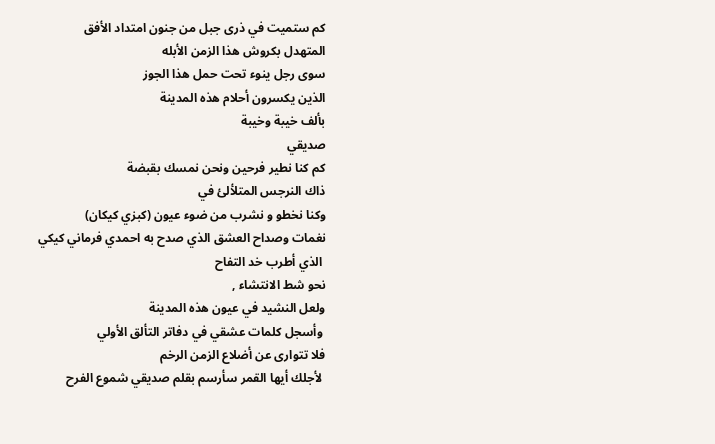كم ستميت في ذرى جبل من جنون امتداد الأفق
المتهدل بكروش هذا الزمن الأبله
سوى رجل ينوء تحت حمل هذا الجوز
الذين يكسرون أحلام هذه المدينة
بألف خيبة وخيبة
صديقي
كم كنا نطير فرحين ونحن نمسك بقبضة
ذاك النرجس المتلألئ في
وكنا نخطو و نشرب من ضوء عيون (كبزي كيكان)
نغمات وصداح العشق الذي صدح به احمدي فرماني كيكي
 الذي أطرب خد التفاح
نحو شط الانتشاء ,
ولعل النشيد في عيون هذه المدينة
 وأسجل كلمات عشقي في دفاتر التألق الأولي
فلا تتوارى عن أضلاع الزمن الرخم
 لأجلك أيها القمر سأرسم بقلم صديقي شموع الفرح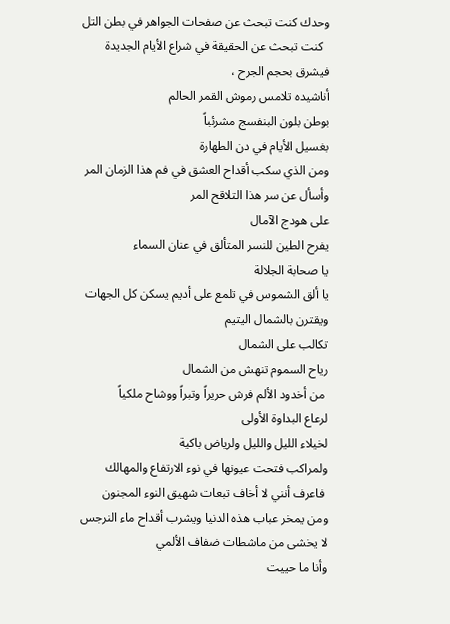وحدك كنت تبحث عن صفحات الجواهر في بطن التل
  كنت تبحث عن الحقيقة في شراع الأيام الجديدة
فيشرق بحجم الجرح ،
أناشيده تلامس رموش القمر الحالم
بوطن بلون البنفسج مشرئباً
بغسيل الأيام في دن الطهارة
ومن الذي سكب أقداح العشق في فم هذا الزمان المر
وأسأل عن سر هذا التلاقح المر
على هودج الآمال
يفرح الطين للنسر المتألق في عنان السماء
يا صحابة الجلالة
يا ألق الشموس في تلمع على أديم يسكن كل الجهات
ويقترن بالشمال اليتيم
تكالب على الشمال
رياح السموم تنهش من الشمال
 من أخدود الألم فرش حريراً وتبراً ووشاح ملكياً
لرعاع البداوة الأولى
لخيلاء الليل والليل ولرياض باكية
ولمراكب فتحت عيونها في نوء الارتفاع والمهالك
 فاعرف أنني لا أخاف تبعات شهيق النوء المجنون
ومن يمخر عباب هذه الدنيا ويشرب أقداح ماء النرجس
لا يخشى من ماشطات ضفاف الألمي
وأنا ما حييت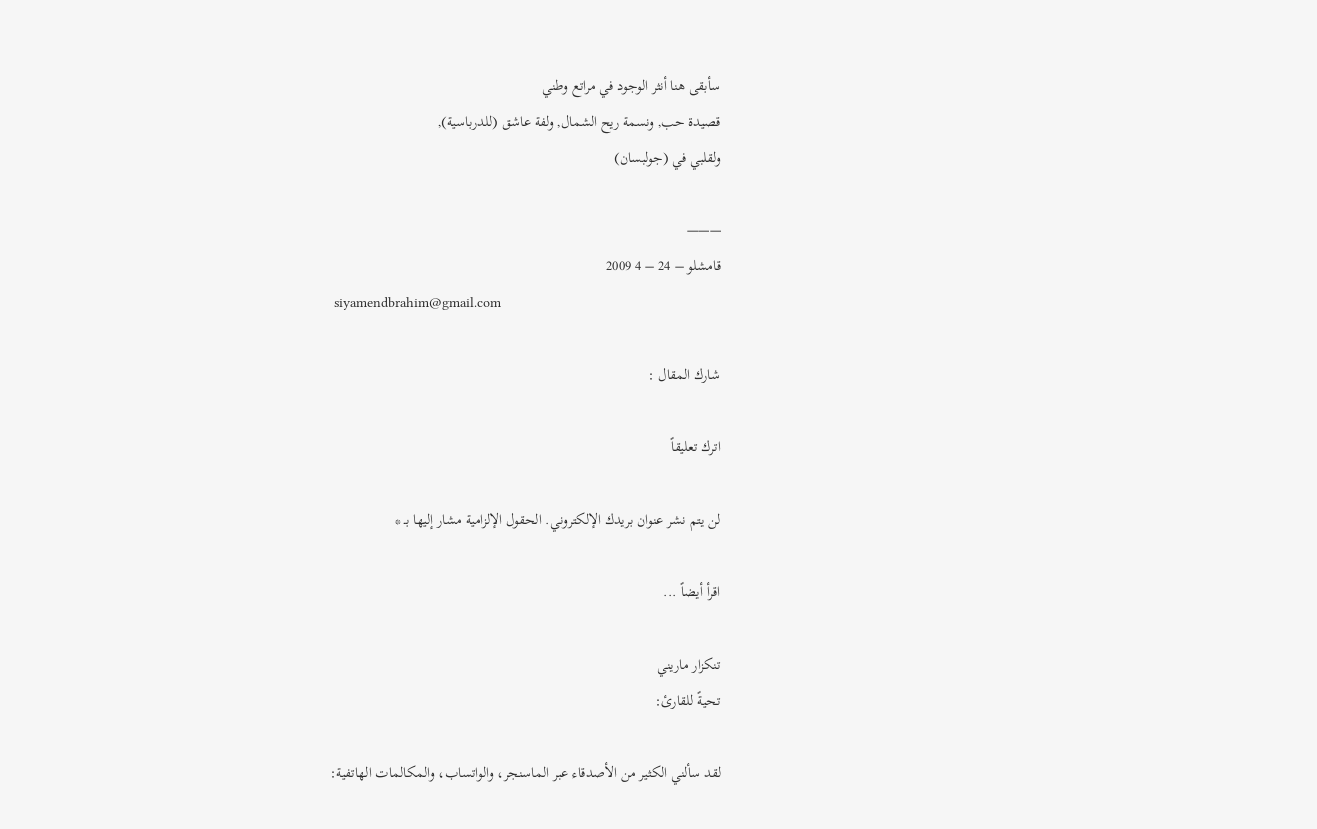سأبقى هنا أنثر الوجود في مراتع وطني
قصيدة حب, ونسمة ريح الشمال, ولفة عاشق (للدرباسية),
ولقلبي في (جولبسان)

———
قامشلو – 24 – 4 2009
 siyamendbrahim@gmail.com

شارك المقال :

اترك تعليقاً

لن يتم نشر عنوان بريدك الإلكتروني. الحقول الإلزامية مشار إليها بـ *

اقرأ أيضاً ...

تنكزار ماريني
تحيةً للقارئ:

لقد سألني الكثير من الأصدقاء عبر الماسنجر، والواتساب، والمكالمات الهاتفية: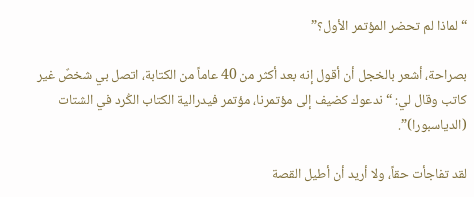“لماذا لم تحضر المؤتمر الأول؟”

بصراحة، أشعر بالخجل أن أقول إنه بعد أكثر من 40 عاماً من الكتابة، اتصل بي شخصٌ غير كاتب وقال لي: “ندعوك كضيف إلى مؤتمرنا، مؤتمر فيدرالية الكتاب الكُرد في الشتات (الدياسبورا)”.

لقد تفاجأت حقاً، ولا أريد أن أطيل القصة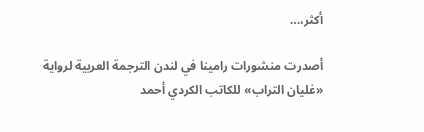أكثر،…

أصدرت منشورات رامينا في لندن الترجمة العربية لرواية «غليان التراب» للكاتب الكردي أحمد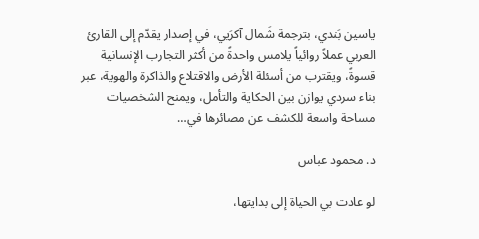ياسين بَندي، بترجمة شَمال آكرَيي، في إصدار يقدّم إلى القارئ العربي عملاً روائياً يلامس واحدةً من أكثر التجارب الإنسانية قسوةً، ويقترب من أسئلة الأرض والاقتلاع والذاكرة والهوية، عبر بناء سردي يوازن بين الحكاية والتأمل، ويمنح الشخصيات مساحة واسعة للكشف عن مصائرها في…

د. محمود عباس

لو عادت بي الحياة إلى بدايتها،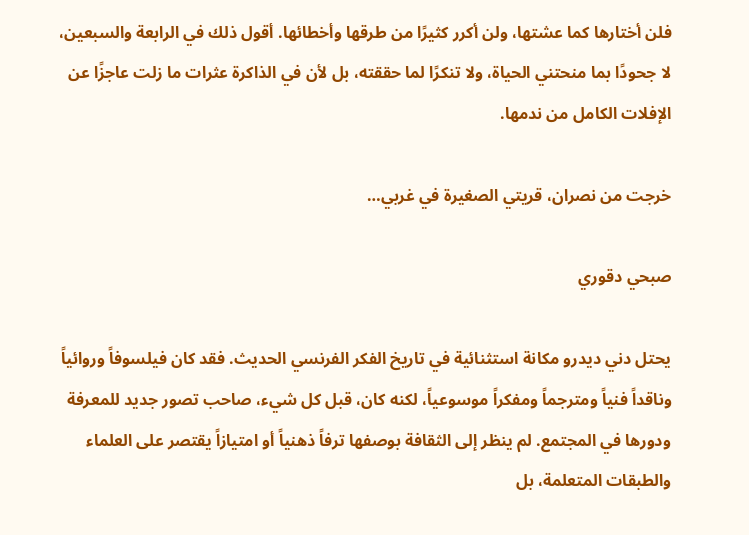فلن أختارها كما عشتها، ولن أكرر كثيرًا من طرقها وأخطائها. أقول ذلك في الرابعة والسبعين، لا جحودًا بما منحتني الحياة، ولا تنكرًا لما حققته، بل لأن في الذاكرة عثرات ما زلت عاجزًا عن الإفلات الكامل من ندمها.

خرجت من نصران، قريتي الصغيرة في غربي…

صبحي دقوري

يحتل دني ديدرو مكانة استثنائية في تاريخ الفكر الفرنسي الحديث. فقد كان فيلسوفاً وروائياً وناقداً فنياً ومترجماً ومفكراً موسوعياً، لكنه كان، قبل كل شيء، صاحب تصور جديد للمعرفة ودورها في المجتمع. لم ينظر إلى الثقافة بوصفها ترفاً ذهنياً أو امتيازاً يقتصر على العلماء والطبقات المتعلمة، بل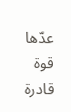عدّها قوة قادرة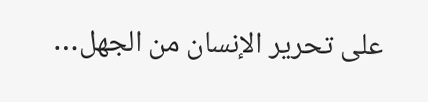على تحرير الإنسان من الجهل…